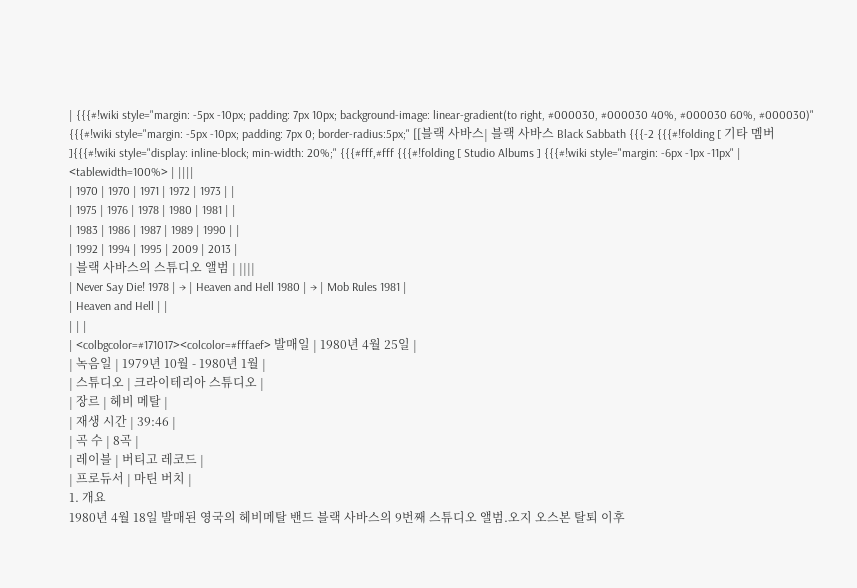| {{{#!wiki style="margin: -5px -10px; padding: 7px 10px; background-image: linear-gradient(to right, #000030, #000030 40%, #000030 60%, #000030)" {{{#!wiki style="margin: -5px -10px; padding: 7px 0; border-radius:5px;" [[블랙 사바스| 블랙 사바스 Black Sabbath {{{-2 {{{#!folding [ 기타 멤버 ]{{{#!wiki style="display: inline-block; min-width: 20%;" {{{#fff,#fff {{{#!folding [ Studio Albums ] {{{#!wiki style="margin: -6px -1px -11px" | <tablewidth=100%> | ||||
| 1970 | 1970 | 1971 | 1972 | 1973 | |
| 1975 | 1976 | 1978 | 1980 | 1981 | |
| 1983 | 1986 | 1987 | 1989 | 1990 | |
| 1992 | 1994 | 1995 | 2009 | 2013 |
| 블랙 사바스의 스튜디오 앨범 | ||||
| Never Say Die! 1978 | → | Heaven and Hell 1980 | → | Mob Rules 1981 |
| Heaven and Hell | |
| | |
| <colbgcolor=#171017><colcolor=#fffaef> 발매일 | 1980년 4월 25일 |
| 녹음일 | 1979년 10월 - 1980년 1월 |
| 스튜디오 | 크라이테리아 스튜디오 |
| 장르 | 헤비 메탈 |
| 재생 시간 | 39:46 |
| 곡 수 | 8곡 |
| 레이블 | 버티고 레코드 |
| 프로듀서 | 마틴 버치 |
1. 개요
1980년 4월 18일 발매된 영국의 헤비메탈 밴드 블랙 사바스의 9번째 스튜디오 앨범.오지 오스본 탈퇴 이후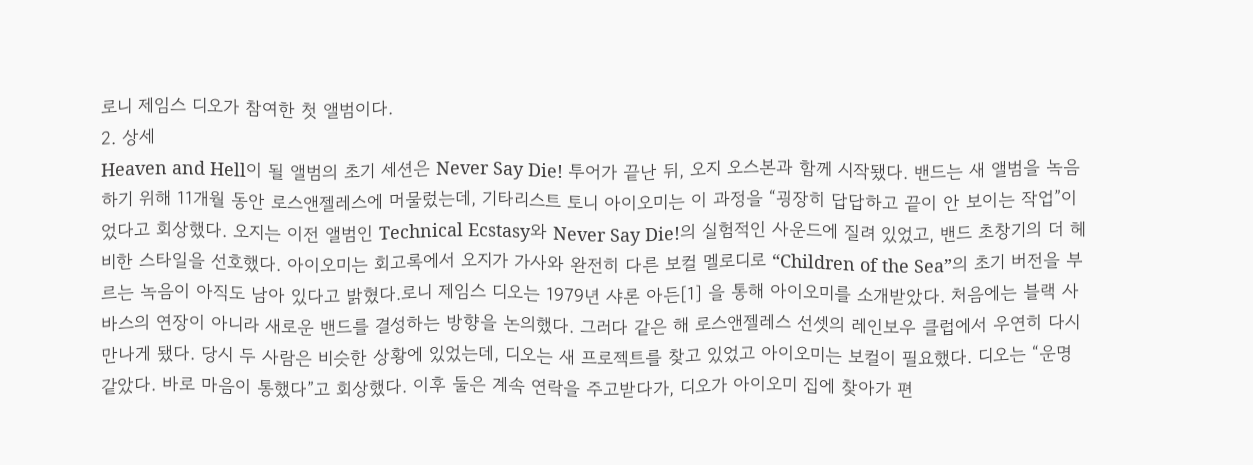로니 제임스 디오가 참여한 첫 앨범이다.
2. 상세
Heaven and Hell이 될 앨범의 초기 세션은 Never Say Die! 투어가 끝난 뒤, 오지 오스본과 함께 시작됐다. 밴드는 새 앨범을 녹음하기 위해 11개월 동안 로스앤젤레스에 머물렀는데, 기타리스트 토니 아이오미는 이 과정을 “굉장히 답답하고 끝이 안 보이는 작업”이었다고 회상했다. 오지는 이전 앨범인 Technical Ecstasy와 Never Say Die!의 실험적인 사운드에 질려 있었고, 밴드 초창기의 더 헤비한 스타일을 선호했다. 아이오미는 회고록에서 오지가 가사와 완전히 다른 보컬 멜로디로 “Children of the Sea”의 초기 버전을 부르는 녹음이 아직도 남아 있다고 밝혔다.로니 제임스 디오는 1979년 샤론 아든[1] 을 통해 아이오미를 소개받았다. 처음에는 블랙 사바스의 연장이 아니라 새로운 밴드를 결성하는 방향을 논의했다. 그러다 같은 해 로스앤젤레스 선셋의 레인보우 클럽에서 우연히 다시 만나게 됐다. 당시 두 사람은 비슷한 상황에 있었는데, 디오는 새 프로젝트를 찾고 있었고 아이오미는 보컬이 필요했다. 디오는 “운명 같았다. 바로 마음이 통했다”고 회상했다. 이후 둘은 계속 연락을 주고받다가, 디오가 아이오미 집에 찾아가 편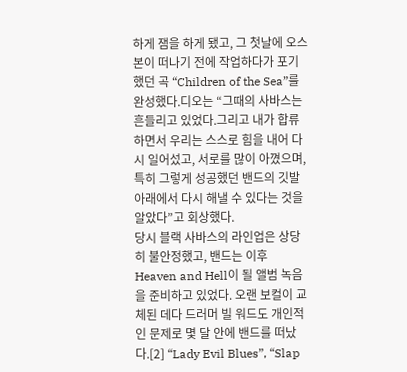하게 잼을 하게 됐고, 그 첫날에 오스본이 떠나기 전에 작업하다가 포기했던 곡 “Children of the Sea”를 완성했다.디오는 “그때의 사바스는 흔들리고 있었다.그리고 내가 합류하면서 우리는 스스로 힘을 내어 다시 일어섰고, 서로를 많이 아꼈으며, 특히 그렇게 성공했던 밴드의 깃발 아래에서 다시 해낼 수 있다는 것을 알았다”고 회상했다.
당시 블랙 사바스의 라인업은 상당히 불안정했고, 밴드는 이후 Heaven and Hell이 될 앨범 녹음을 준비하고 있었다. 오랜 보컬이 교체된 데다 드러머 빌 워드도 개인적인 문제로 몇 달 안에 밴드를 떠났다.[2] “Lady Evil Blues”, “Slap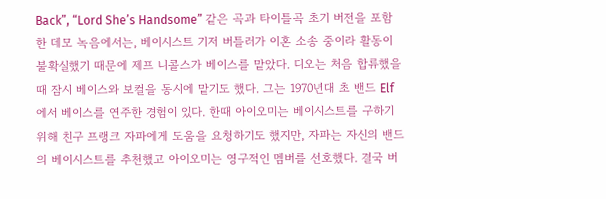Back”, “Lord She’s Handsome” 같은 곡과 타이틀곡 초기 버전을 포함한 데모 녹음에서는, 베이시스트 기저 버틀러가 이혼 소송 중이라 활동이 불확실했기 때문에 제프 니콜스가 베이스를 맡았다. 디오는 처음 합류했을 때 잠시 베이스와 보컬을 동시에 맡기도 했다. 그는 1970년대 초 밴드 Elf에서 베이스를 연주한 경험이 있다. 한때 아이오미는 베이시스트를 구하기 위해 친구 프랭크 자파에게 도움을 요청하기도 했지만, 자파는 자신의 밴드의 베이시스트를 추천했고 아이오미는 영구적인 멤버를 선호했다. 결국 버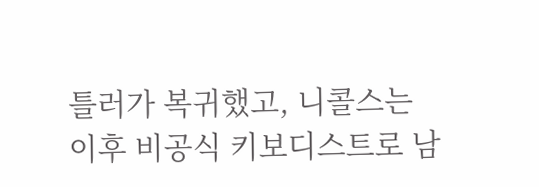틀러가 복귀했고, 니콜스는 이후 비공식 키보디스트로 남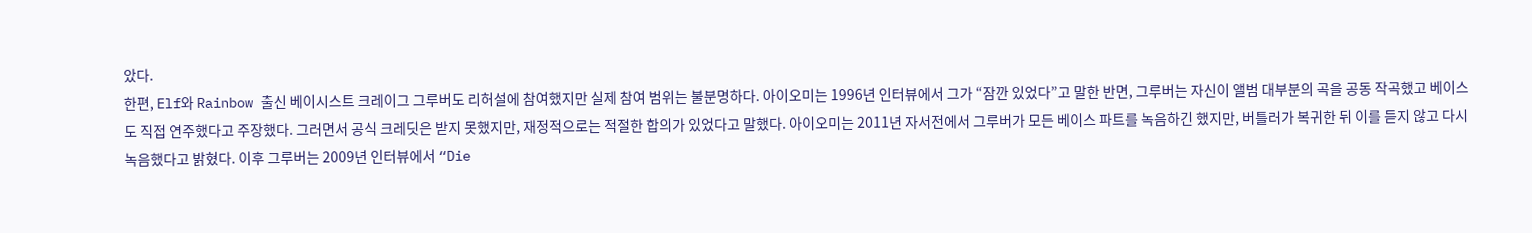았다.
한편, Elf와 Rainbow 출신 베이시스트 크레이그 그루버도 리허설에 참여했지만 실제 참여 범위는 불분명하다. 아이오미는 1996년 인터뷰에서 그가 “잠깐 있었다”고 말한 반면, 그루버는 자신이 앨범 대부분의 곡을 공동 작곡했고 베이스도 직접 연주했다고 주장했다. 그러면서 공식 크레딧은 받지 못했지만, 재정적으로는 적절한 합의가 있었다고 말했다. 아이오미는 2011년 자서전에서 그루버가 모든 베이스 파트를 녹음하긴 했지만, 버틀러가 복귀한 뒤 이를 듣지 않고 다시 녹음했다고 밝혔다. 이후 그루버는 2009년 인터뷰에서 “Die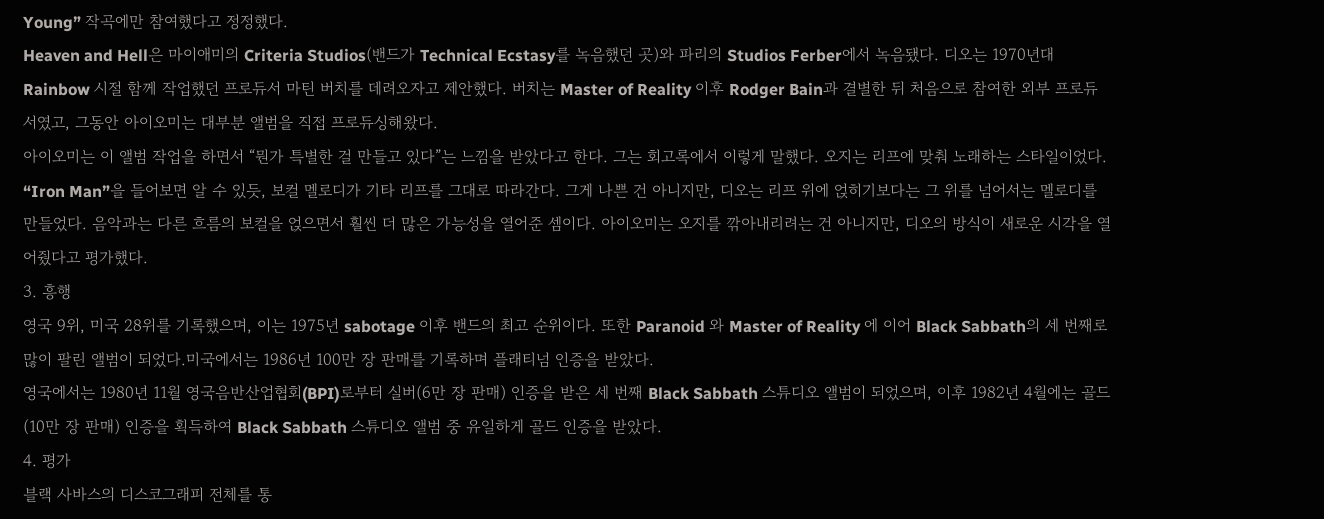Young” 작곡에만 참여했다고 정정했다.
Heaven and Hell은 마이애미의 Criteria Studios(밴드가 Technical Ecstasy를 녹음했던 곳)와 파리의 Studios Ferber에서 녹음됐다. 디오는 1970년대 Rainbow 시절 함께 작업했던 프로듀서 마틴 버치를 데려오자고 제안했다. 버치는 Master of Reality 이후 Rodger Bain과 결별한 뒤 처음으로 참여한 외부 프로듀서였고, 그동안 아이오미는 대부분 앨범을 직접 프로듀싱해왔다.
아이오미는 이 앨범 작업을 하면서 “뭔가 특별한 걸 만들고 있다”는 느낌을 받았다고 한다. 그는 회고록에서 이렇게 말했다. 오지는 리프에 맞춰 노래하는 스타일이었다. “Iron Man”을 들어보면 알 수 있듯, 보컬 멜로디가 기타 리프를 그대로 따라간다. 그게 나쁜 건 아니지만, 디오는 리프 위에 얹히기보다는 그 위를 넘어서는 멜로디를 만들었다. 음악과는 다른 흐름의 보컬을 얹으면서 훨씬 더 많은 가능성을 열어준 셈이다. 아이오미는 오지를 깎아내리려는 건 아니지만, 디오의 방식이 새로운 시각을 열어줬다고 평가했다.
3. 흥행
영국 9위, 미국 28위를 기록했으며, 이는 1975년 sabotage 이후 밴드의 최고 순위이다. 또한 Paranoid 와 Master of Reality 에 이어 Black Sabbath의 세 번째로 많이 팔린 앨범이 되었다.미국에서는 1986년 100만 장 판매를 기록하며 플래티넘 인증을 받았다.
영국에서는 1980년 11월 영국음반산업협회(BPI)로부터 실버(6만 장 판매) 인증을 받은 세 번째 Black Sabbath 스튜디오 앨범이 되었으며, 이후 1982년 4월에는 골드(10만 장 판매) 인증을 획득하여 Black Sabbath 스튜디오 앨범 중 유일하게 골드 인증을 받았다.
4. 평가
블랙 사바스의 디스코그래피 전체를 통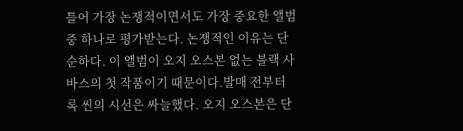틀어 가장 논쟁적이면서도 가장 중요한 앨범 중 하나로 평가받는다. 논쟁적인 이유는 단순하다. 이 앨범이 오지 오스본 없는 블랙 사바스의 첫 작품이기 때문이다.발매 전부터 록 씬의 시선은 싸늘했다. 오지 오스본은 단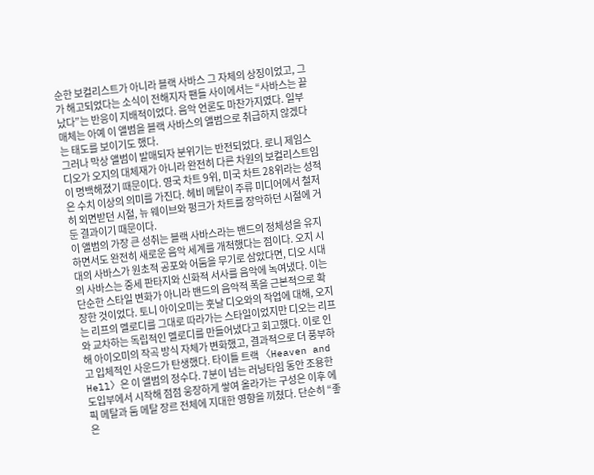순한 보컬리스트가 아니라 블랙 사바스 그 자체의 상징이었고, 그가 해고되었다는 소식이 전해지자 팬들 사이에서는 “사바스는 끝났다”는 반응이 지배적이었다. 음악 언론도 마찬가지였다. 일부 매체는 아예 이 앨범을 블랙 사바스의 앨범으로 취급하지 않겠다는 태도를 보이기도 했다.
그러나 막상 앨범이 발매되자 분위기는 반전되었다. 로니 제임스 디오가 오지의 대체재가 아니라 완전히 다른 차원의 보컬리스트임이 명백해졌기 때문이다. 영국 차트 9위, 미국 차트 28위라는 성적은 수치 이상의 의미를 가진다. 헤비 메탈이 주류 미디어에서 철저히 외면받던 시절, 뉴 웨이브와 펑크가 차트를 장악하던 시절에 거둔 결과이기 때문이다.
이 앨범의 가장 큰 성취는 블랙 사바스라는 밴드의 정체성을 유지하면서도 완전히 새로운 음악 세계를 개척했다는 점이다. 오지 시대의 사바스가 원초적 공포와 어둠을 무기로 삼았다면, 디오 시대의 사바스는 중세 판타지와 신화적 서사를 음악에 녹여냈다. 이는 단순한 스타일 변화가 아니라 밴드의 음악적 폭을 근본적으로 확장한 것이었다. 토니 아이오미는 훗날 디오와의 작업에 대해, 오지는 리프의 멜로디를 그대로 따라가는 스타일이었지만 디오는 리프와 교차하는 독립적인 멜로디를 만들어냈다고 회고했다. 이로 인해 아이오미의 작곡 방식 자체가 변화했고, 결과적으로 더 풍부하고 입체적인 사운드가 탄생했다. 타이틀 트랙 〈Heaven and Hell〉은 이 앨범의 정수다. 7분이 넘는 러닝타임 동안 조용한 도입부에서 시작해 점점 웅장하게 쌓여 올라가는 구성은 이후 에픽 메탈과 둠 메탈 장르 전체에 지대한 영향을 끼쳤다. 단순히 “좋은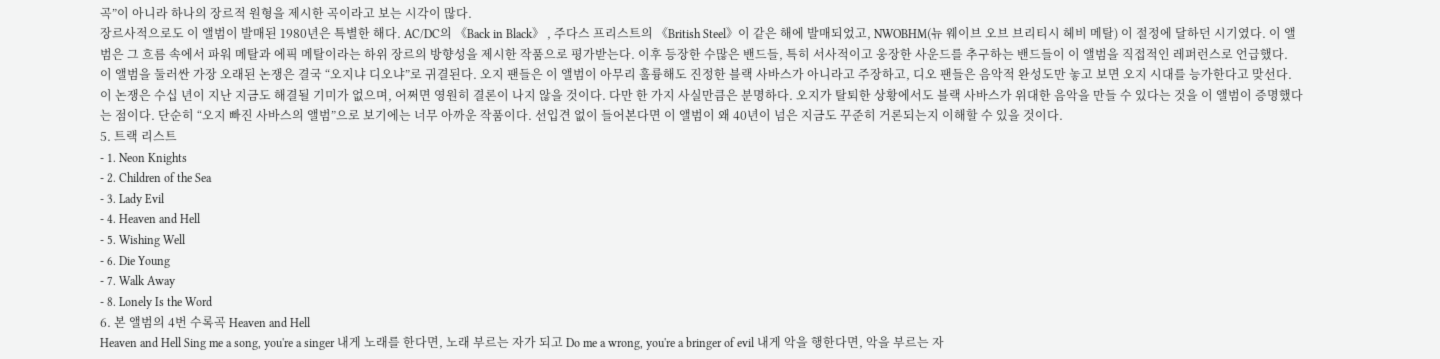곡”이 아니라 하나의 장르적 원형을 제시한 곡이라고 보는 시각이 많다.
장르사적으로도 이 앨범이 발매된 1980년은 특별한 해다. AC/DC의 《Back in Black》 , 주다스 프리스트의 《British Steel》이 같은 해에 발매되었고, NWOBHM(뉴 웨이브 오브 브리티시 헤비 메탈) 이 절정에 달하던 시기였다. 이 앨범은 그 흐름 속에서 파워 메탈과 에픽 메탈이라는 하위 장르의 방향성을 제시한 작품으로 평가받는다. 이후 등장한 수많은 밴드들, 특히 서사적이고 웅장한 사운드를 추구하는 밴드들이 이 앨범을 직접적인 레퍼런스로 언급했다.
이 앨범을 둘러싼 가장 오래된 논쟁은 결국 “오지냐 디오냐”로 귀결된다. 오지 팬들은 이 앨범이 아무리 훌륭해도 진정한 블랙 사바스가 아니라고 주장하고, 디오 팬들은 음악적 완성도만 놓고 보면 오지 시대를 능가한다고 맞선다. 이 논쟁은 수십 년이 지난 지금도 해결될 기미가 없으며, 어쩌면 영원히 결론이 나지 않을 것이다. 다만 한 가지 사실만큼은 분명하다. 오지가 탈퇴한 상황에서도 블랙 사바스가 위대한 음악을 만들 수 있다는 것을 이 앨범이 증명했다는 점이다. 단순히 “오지 빠진 사바스의 앨범”으로 보기에는 너무 아까운 작품이다. 선입견 없이 들어본다면 이 앨범이 왜 40년이 넘은 지금도 꾸준히 거론되는지 이해할 수 있을 것이다.
5. 트랙 리스트
- 1. Neon Knights
- 2. Children of the Sea
- 3. Lady Evil
- 4. Heaven and Hell
- 5. Wishing Well
- 6. Die Young
- 7. Walk Away
- 8. Lonely Is the Word
6. 본 앨범의 4번 수록곡 Heaven and Hell
Heaven and Hell Sing me a song, you're a singer 내게 노래를 한다면, 노래 부르는 자가 되고 Do me a wrong, you're a bringer of evil 내게 악을 행한다면, 악을 부르는 자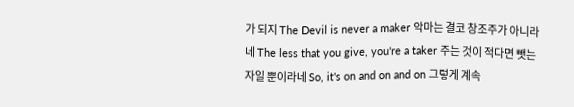가 되지 The Devil is never a maker 악마는 결코 창조주가 아니라네 The less that you give, you're a taker 주는 것이 적다면 뺏는 자일 뿐이라네 So, it's on and on and on 그렇게 계속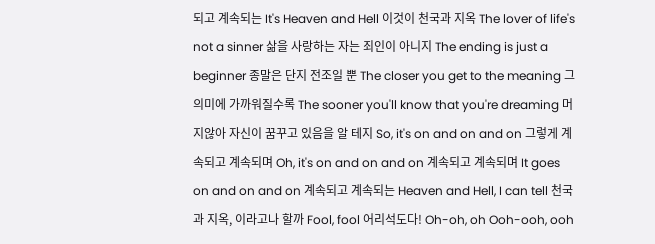되고 계속되는 It's Heaven and Hell 이것이 천국과 지옥 The lover of life's not a sinner 삶을 사랑하는 자는 죄인이 아니지 The ending is just a beginner 종말은 단지 전조일 뿐 The closer you get to the meaning 그 의미에 가까워질수록 The sooner you'll know that you're dreaming 머지않아 자신이 꿈꾸고 있음을 알 테지 So, it's on and on and on 그렇게 계속되고 계속되며 Oh, it's on and on and on 계속되고 계속되며 It goes on and on and on 계속되고 계속되는 Heaven and Hell, I can tell 천국과 지옥, 이라고나 할까 Fool, fool 어리석도다! Oh-oh, oh Ooh-ooh, ooh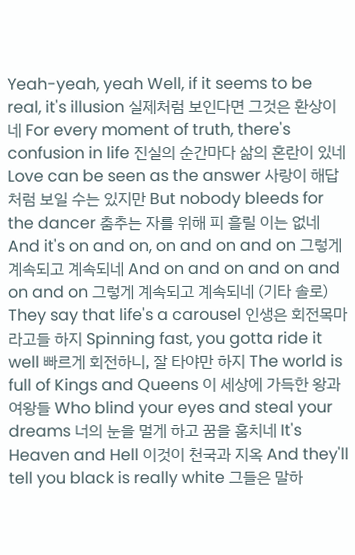Yeah-yeah, yeah Well, if it seems to be real, it's illusion 실제처럼 보인다면 그것은 환상이네 For every moment of truth, there's confusion in life 진실의 순간마다 삶의 혼란이 있네 Love can be seen as the answer 사랑이 해답처럼 보일 수는 있지만 But nobody bleeds for the dancer 춤추는 자를 위해 피 흘릴 이는 없네 And it's on and on, on and on and on 그렇게 계속되고 계속되네 And on and on and on and on and on 그렇게 계속되고 계속되네 (기타 솔로) They say that life's a carousel 인생은 회전목마라고들 하지 Spinning fast, you gotta ride it well 빠르게 회전하니, 잘 타야만 하지 The world is full of Kings and Queens 이 세상에 가득한 왕과 여왕들 Who blind your eyes and steal your dreams 너의 눈을 멀게 하고 꿈을 훔치네 It's Heaven and Hell 이것이 천국과 지옥 And they'll tell you black is really white 그들은 말하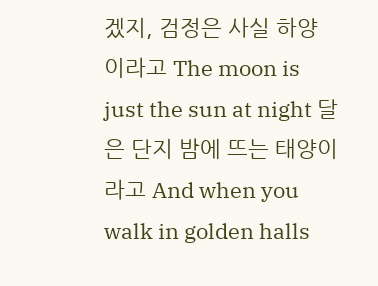겠지, 검정은 사실 하양이라고 The moon is just the sun at night 달은 단지 밤에 뜨는 태양이라고 And when you walk in golden halls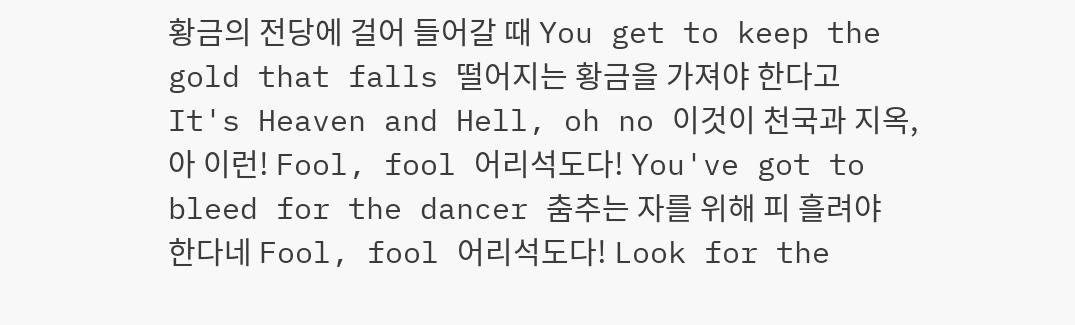황금의 전당에 걸어 들어갈 때 You get to keep the gold that falls 떨어지는 황금을 가져야 한다고 It's Heaven and Hell, oh no 이것이 천국과 지옥, 아 이런! Fool, fool 어리석도다! You've got to bleed for the dancer 춤추는 자를 위해 피 흘려야 한다네 Fool, fool 어리석도다! Look for the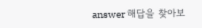answer 해답을 찾아보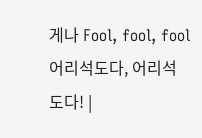게나 Fool, fool, fool 어리석도다, 어리석도다! |